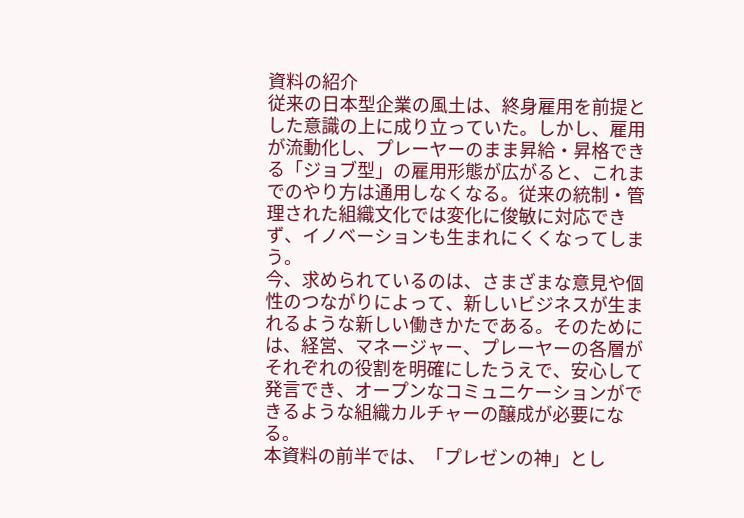資料の紹介
従来の日本型企業の風土は、終身雇用を前提とした意識の上に成り立っていた。しかし、雇用が流動化し、プレーヤーのまま昇給・昇格できる「ジョブ型」の雇用形態が広がると、これまでのやり方は通用しなくなる。従来の統制・管理された組織文化では変化に俊敏に対応できず、イノベーションも生まれにくくなってしまう。
今、求められているのは、さまざまな意見や個性のつながりによって、新しいビジネスが生まれるような新しい働きかたである。そのためには、経営、マネージャー、プレーヤーの各層がそれぞれの役割を明確にしたうえで、安心して発言でき、オープンなコミュニケーションができるような組織カルチャーの醸成が必要になる。
本資料の前半では、「プレゼンの神」とし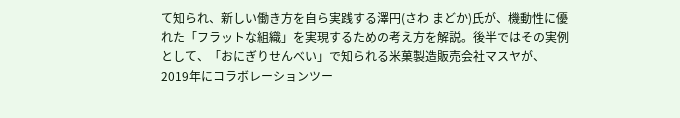て知られ、新しい働き方を自ら実践する澤円(さわ まどか)氏が、機動性に優れた「フラットな組織」を実現するための考え方を解説。後半ではその実例として、「おにぎりせんべい」で知られる米菓製造販売会社マスヤが、2019年にコラボレーションツー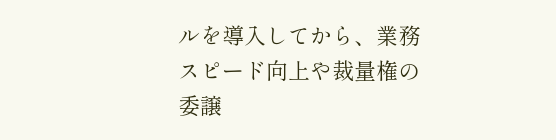ルを導入してから、業務スピード向上や裁量権の委譲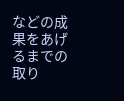などの成果をあげるまでの取り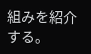組みを紹介する。